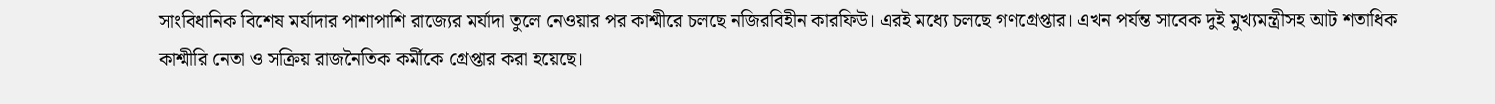সাংবিধানিক বিশেষ মর্যাদার পাশাপাশি রাজ্যের মর্যাদা তুলে নেওয়ার পর কাশ্মীরে চলছে নজিরবিহীন কারফিউ। এরই মধ্যে চলছে গণগ্রেপ্তার। এখন পর্যন্ত সাবেক দুই মুখ্যমন্ত্রীসহ আট শতাধিক কাশ্মীরি নেতা ও সক্রিয় রাজনৈতিক কর্মীকে গ্রেপ্তার করা হয়েছে।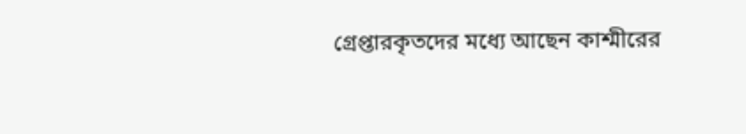গ্রেপ্তারকৃতদের মধ্যে আছেন কাশ্মীরের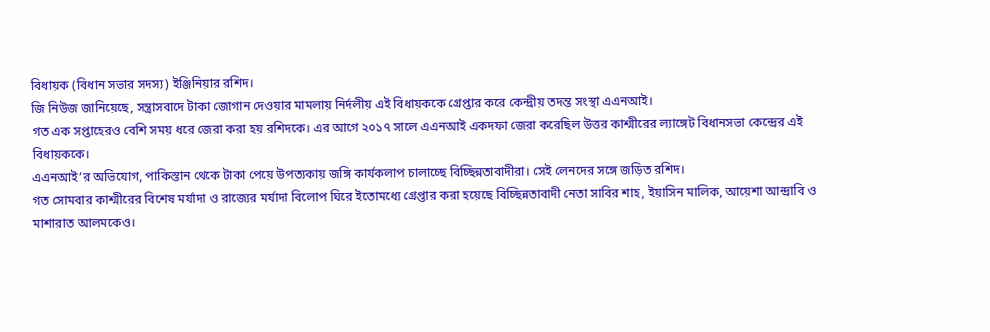বিধায়ক (বিধান সভার সদস্য) ইঞ্জিনিয়ার রশিদ।
জি নিউজ জানিয়েছে, সন্ত্রাসবাদে টাকা জোগান দেওয়ার মামলায় নির্দলীয় এই বিধায়ককে গ্রেপ্তার করে কেন্দ্রীয় তদন্ত সংস্থা এএনআই।
গত এক সপ্তাহেরও বেশি সময় ধরে জেরা করা হয় রশিদকে। এর আগে ২০১৭ সালে এএনআই একদফা জেরা করেছিল উত্তর কাশ্মীরের ল্যাঙ্গেট বিধানসভা কেন্দ্রের এই বিধায়ককে।
এএনআই’র অভিযোগ, পাকিস্তান থেকে টাকা পেয়ে উপত্যকায় জঙ্গি কার্যকলাপ চালাচ্ছে বিচ্ছিন্নতাবাদীরা। সেই লেনদের সঙ্গে জড়িত রশিদ।
গত সোমবার কাশ্মীরের বিশেষ মর্যাদা ও রাজ্যের মর্যাদা বিলোপ ঘিরে ইতোমধ্যে গ্রেপ্তার করা হয়েছে বিচ্ছিন্নতাবাদী নেতা সাবির শাহ, ইয়াসিন মালিক, আয়েশা আন্দ্রাবি ও মাশারাত আলমকেও।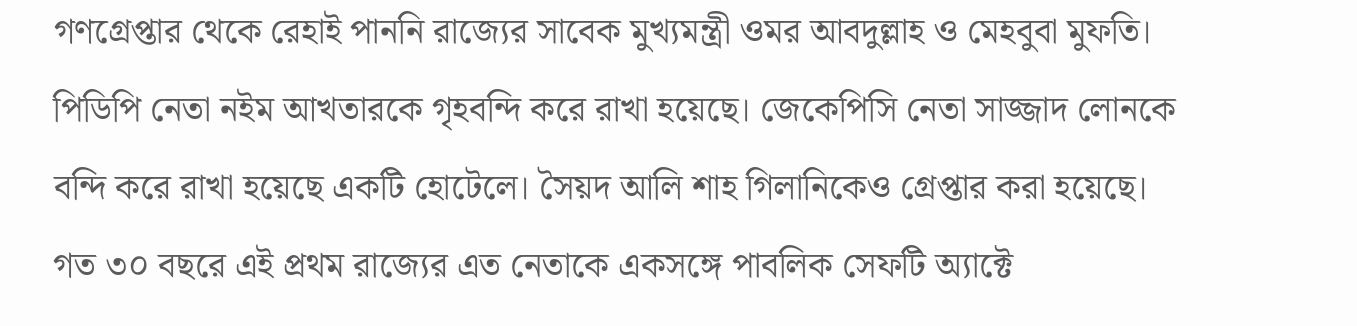গণগ্রেপ্তার থেকে রেহাই পাননি রাজ্যের সাবেক মুখ্যমন্ত্রী ওমর আবদুল্লাহ ও মেহবুবা মুফতি। পিডিপি নেতা নইম আখতারকে গৃহবন্দি করে রাখা হয়েছে। জেকেপিসি নেতা সাজ্জাদ লোনকে বন্দি করে রাখা হয়েছে একটি হোটেলে। সৈয়দ আলি শাহ গিলানিকেও গ্রেপ্তার করা হয়েছে।
গত ৩০ বছরে এই প্রথম রাজ্যের এত নেতাকে একসঙ্গে পাবলিক সেফটি অ্যাক্টে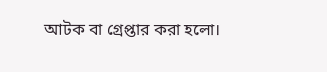আটক বা গ্রেপ্তার করা হলো।